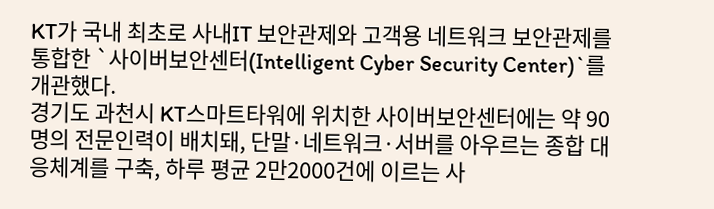KT가 국내 최초로 사내IT 보안관제와 고객용 네트워크 보안관제를 통합한 `사이버보안센터(Intelligent Cyber Security Center)`를 개관했다.
경기도 과천시 KT스마트타워에 위치한 사이버보안센터에는 약 90명의 전문인력이 배치돼, 단말·네트워크·서버를 아우르는 종합 대응체계를 구축, 하루 평균 2만2000건에 이르는 사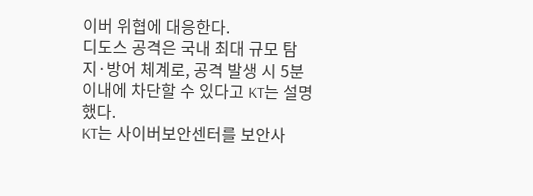이버 위협에 대응한다.
디도스 공격은 국내 최대 규모 탐지·방어 체계로, 공격 발생 시 5분 이내에 차단할 수 있다고 KT는 설명했다.
KT는 사이버보안센터를 보안사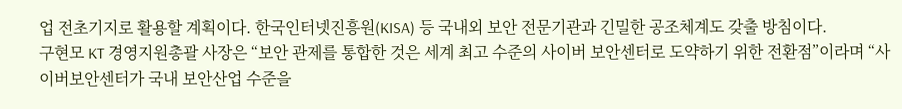업 전초기지로 활용할 계획이다. 한국인터넷진흥원(KISA) 등 국내외 보안 전문기관과 긴밀한 공조체계도 갖출 방침이다.
구현모 KT 경영지원총괄 사장은 “보안 관제를 통합한 것은 세계 최고 수준의 사이버 보안센터로 도약하기 위한 전환점”이라며 “사이버보안센터가 국내 보안산업 수준을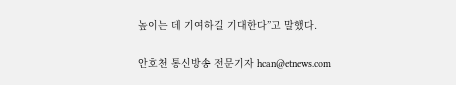높이는 데 기여하길 기대한다”고 말했다.

안호천 통신방송 전문기자 hcan@etnews.com